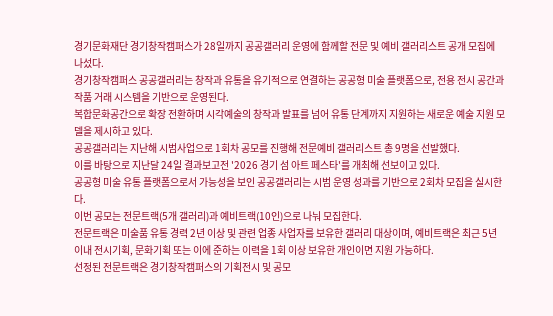경기문화재단 경기창작캠퍼스가 28일까지 공공갤러리 운영에 함께할 전문 및 예비 갤러리스트 공개 모집에 나섰다.
경기창작캠퍼스 공공갤러리는 창작과 유통을 유기적으로 연결하는 공공형 미술 플랫폼으로, 전용 전시 공간과 작품 거래 시스템을 기반으로 운영된다.
복합문화공간으로 확장 전환하며 시각예술의 창작과 발표를 넘어 유통 단계까지 지원하는 새로운 예술 지원 모델을 제시하고 있다.
공공갤러리는 지난해 시범사업으로 1회차 공모를 진행해 전문예비 갤러리스트 총 9명을 선발했다.
이를 바탕으로 지난달 24일 결과보고전 '2026 경기 섬 아트 페스타'를 개최해 선보이고 있다.
공공형 미술 유통 플랫폼으로서 가능성을 보인 공공갤러리는 시범 운영 성과를 기반으로 2회차 모집을 실시한다.
이번 공모는 전문트랙(5개 갤러리)과 예비트랙(10인)으로 나눠 모집한다.
전문트랙은 미술품 유통 경력 2년 이상 및 관련 업종 사업자를 보유한 갤러리 대상이며, 예비트랙은 최근 5년 이내 전시기획, 문화기획 또는 이에 준하는 이력을 1회 이상 보유한 개인이면 지원 가능하다.
선정된 전문트랙은 경기창작캠퍼스의 기획전시 및 공모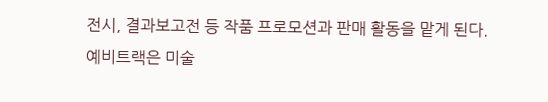전시, 결과보고전 등 작품 프로모션과 판매 활동을 맡게 된다.
예비트랙은 미술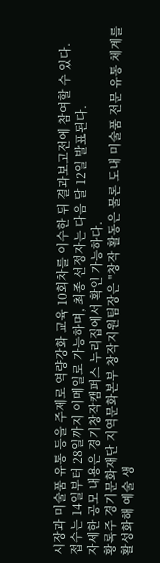시장과 미술품 유통 등을 주제로 역량강화 교육 10회차를 이수한 뒤 결과보고전에 참여할 수 있다.
접수는 14일부터 28일까지 이메일로 가능하며, 최종 선정자는 다음 달 12일 발표된다.
자세한 공모 내용은 경기창작캠퍼스 누리집에서 확인 가능하다.
황록주 경기문화재단 지역문화본부 창작지원팀장은 "창작 활동은 물론 도내 미술품 전문 유통 체계를 활성화해 예술 생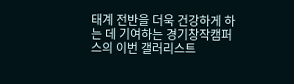태계 전반을 더욱 건강하게 하는 데 기여하는 경기창작캠퍼스의 이번 갤러리스트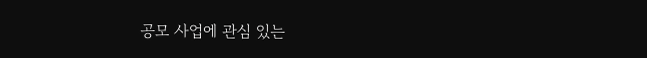공모 사업에 관심 있는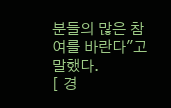분들의 많은 참여를 바란다"고 말했다.
[ 경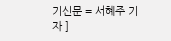기신문 = 서혜주 기자 ]